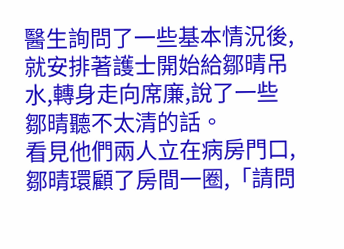醫生詢問了一些基本情況後,就安排著護士開始給鄒晴吊水,轉身走向席廉,說了一些鄒晴聽不太清的話。
看見他們兩人立在病房門口,鄒晴環顧了房間一圈,「請問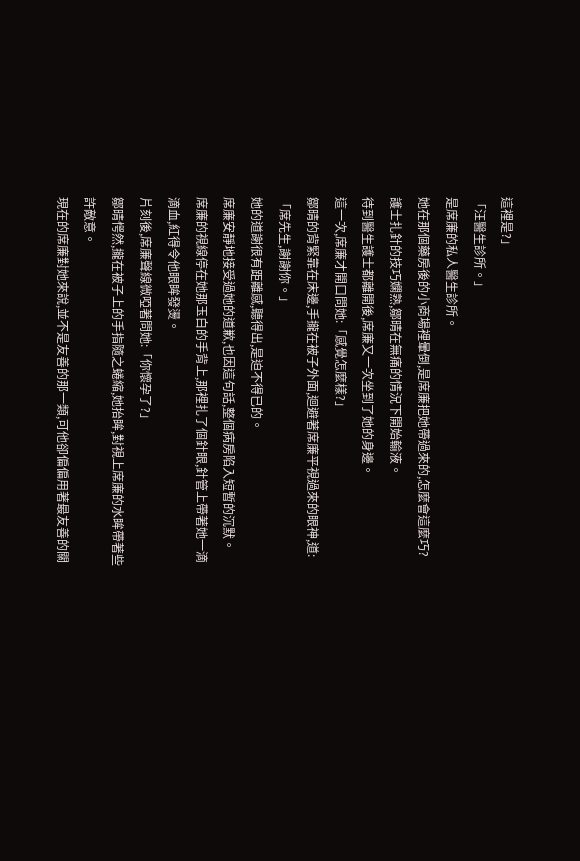這裡是?」
「汪醫生診所。」
是席廉的私人醫生診所。
她在那個藥房後的小商場裡暈倒,是席廉把她帶過來的,怎麼會這麼巧?
護士扎針的技巧嫻熟,鄒晴在無痛的情況下開始輸液。
待到醫生護士都離開後,席廉又一次坐到了她的身邊。
這一次,席廉才開口問她:「感覺怎麼樣?」
鄒晴的背緊靠在床邊,手攏在被子外面,迴避著席廉平視過來的眼神,道:「席先生,謝謝你。」
她的道謝很有距離感,聽得出,是迫不得已的。
席廉安靜地接受過她的道歉,也因這句話,整個病房陷入短暫的沉默。
席廉的視線停在她那玉白的手背上,那裡扎了個針眼,針管上帶著她一滴滴血,紅得令他眼眸發燙。
片刻後,席廉聲線微啞著問她:「你懷孕了?」
鄒晴愕然,攏在被子上的手指隨之蜷縮,她抬眸,對視上席廉的水眸帶著些許敵意。
現在的席廉對她來說,並不是友善的那一類,可他卻偏偏用著最友善的關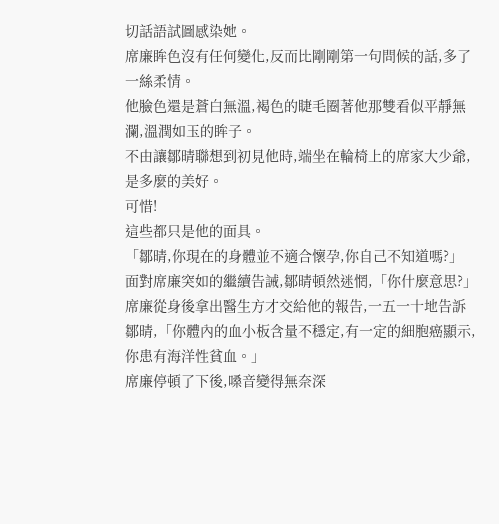切話語試圖感染她。
席廉眸色沒有任何變化,反而比剛剛第一句問候的話,多了一絲柔情。
他臉色還是蒼白無溫,褐色的睫毛圈著他那雙看似平靜無瀾,溫潤如玉的眸子。
不由讓鄒晴聯想到初見他時,端坐在輪椅上的席家大少爺,是多麼的美好。
可惜!
這些都只是他的面具。
「鄒晴,你現在的身體並不適合懷孕,你自己不知道嗎?」
面對席廉突如的繼續告誡,鄒晴頓然迷惘,「你什麼意思?」
席廉從身後拿出醫生方才交給他的報告,一五一十地告訴鄒晴,「你體內的血小板含量不穩定,有一定的細胞癌顯示,你患有海洋性貧血。」
席廉停頓了下後,嗓音變得無奈深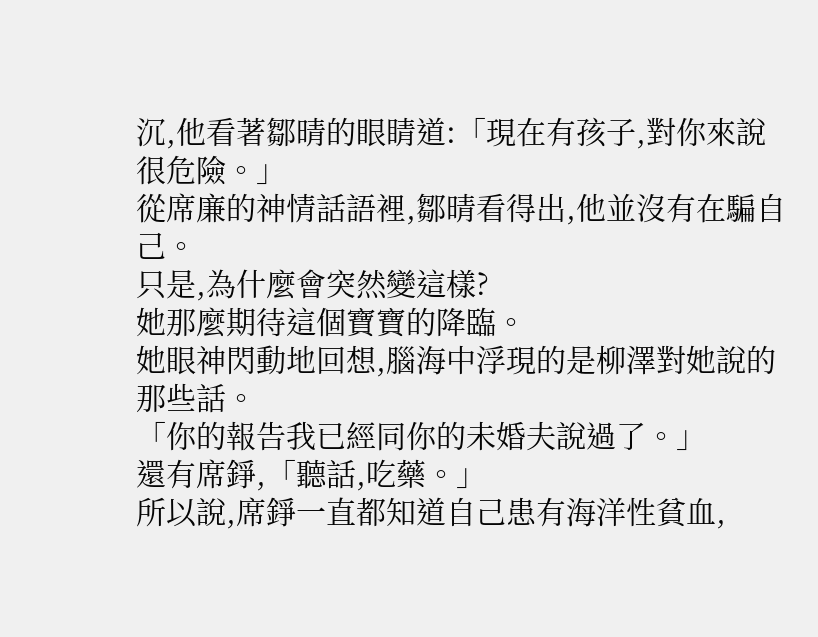沉,他看著鄒晴的眼睛道:「現在有孩子,對你來說很危險。」
從席廉的神情話語裡,鄒晴看得出,他並沒有在騙自己。
只是,為什麼會突然變這樣?
她那麼期待這個寶寶的降臨。
她眼神閃動地回想,腦海中浮現的是柳澤對她說的那些話。
「你的報告我已經同你的未婚夫說過了。」
還有席錚,「聽話,吃藥。」
所以說,席錚一直都知道自己患有海洋性貧血,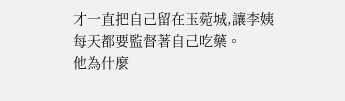才一直把自己留在玉菀城,讓李姨每天都要監督著自己吃藥。
他為什麼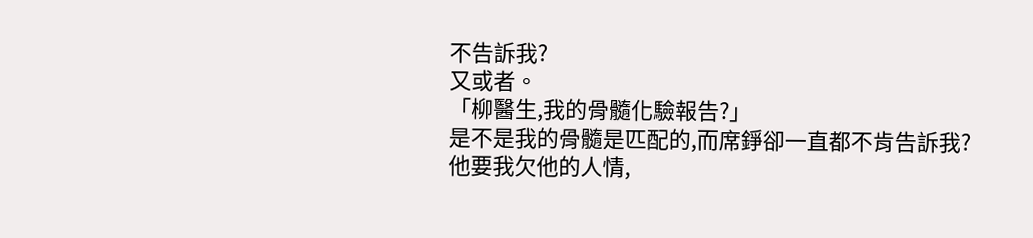不告訴我?
又或者。
「柳醫生,我的骨髓化驗報告?」
是不是我的骨髓是匹配的,而席錚卻一直都不肯告訴我?
他要我欠他的人情,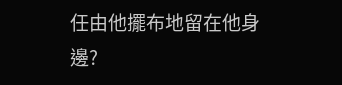任由他擺布地留在他身邊?